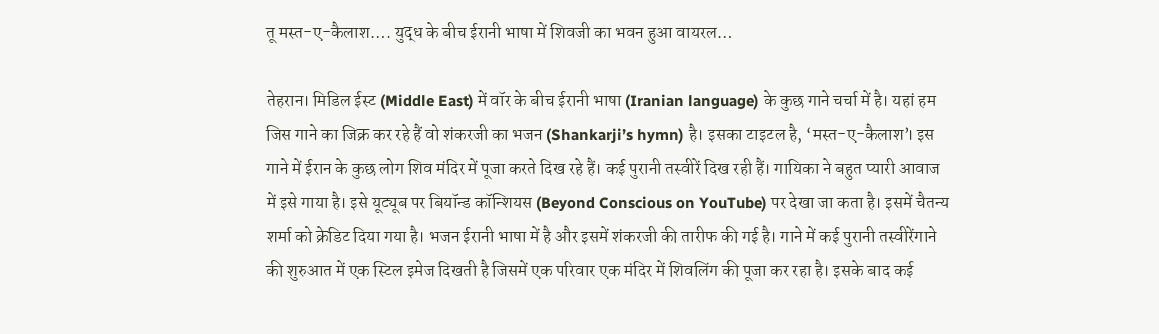तू मस्त-ए-कैलाश…. युद्ध के बीच ईरानी भाषा में शिवजी का भवन हुआ वायरल…

तेहरान। मिडिल ईस्ट (Middle East) में वॉर के बीच ईरानी भाषा (Iranian language) के कुछ गाने चर्चा में है। यहां हम जिस गाने का जिक्र कर रहे हैं वो शंकरजी का भजन (Shankarji’s hymn) है। इसका टाइटल है, ‘मस्त-ए-कैलाश’। इस गाने में ईरान के कुछ लोग शिव मंदिर में पूजा करते दिख रहे हैं। कई पुरानी तस्वीरें दिख रही हैं। गायिका ने बहुत प्यारी आवाज में इसे गाया है। इसे यूट्यूब पर बियॉन्ड कॉन्शियस (Beyond Conscious on YouTube) पर देखा जा कता है। इसमें चैतन्य शर्मा को क्रेडिट दिया गया है। भजन ईरानी भाषा में है और इसमें शंकरजी की तारीफ की गई है। गाने में कई पुरानी तस्वीरेंगाने की शुरुआत में एक स्टिल इमेज दिखती है जिसमें एक परिवार एक मंदिर में शिवलिंग की पूजा कर रहा है। इसके बाद कई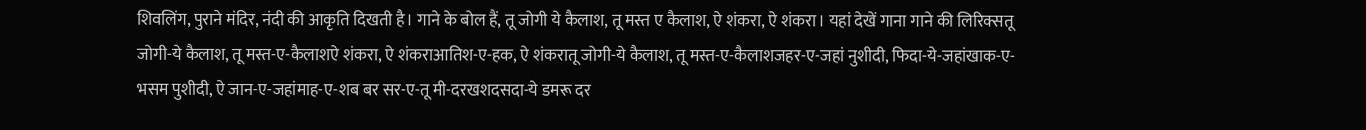शिवलिंग, पुराने मंदिर, नंदी की आकृति दिखती है। गाने के बोल हैं, तू जोगी ये कैलाश, तू मस्त ए कैलाश, ऐ शंकरा, ऐ शंकरा। यहां देखें गाना गाने की लिरिक्सतू जोगी-ये कैलाश, तू मस्त-ए-कैलाशऐ शंकरा, ऐ शंकराआतिश-ए-हक, ऐ शंकरातू जोगी-ये कैलाश, तू मस्त-ए-कैलाशजहर-ए-जहां नुशीदी, फिदा-ये-जहांखाक-ए-भसम पुशीदी, ऐ जान-ए-जहांमाह-ए-शब बर सर-ए-तू मी-दरखशदसदा-ये डमरू दर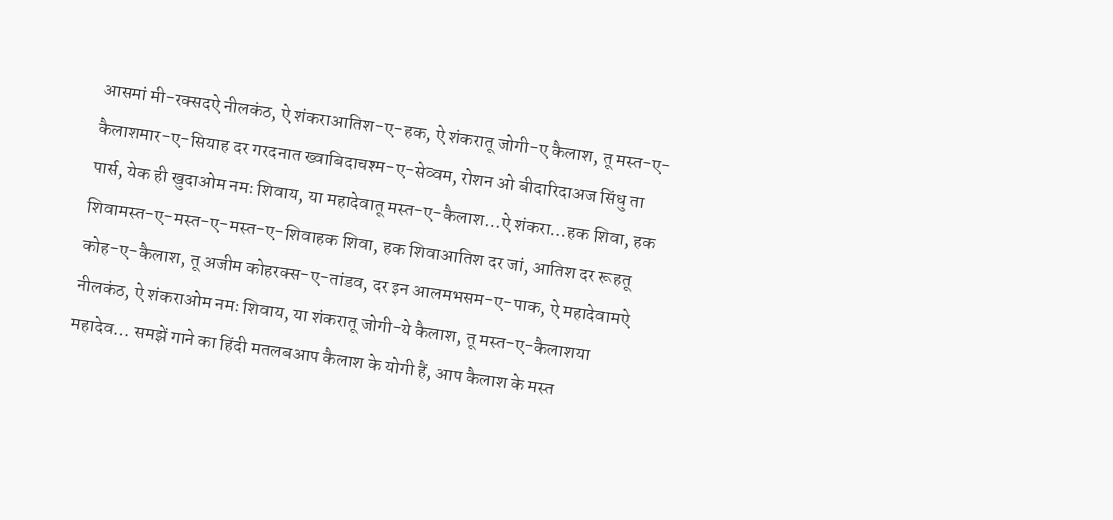आसमां मी-रक्सदऐ नीलकंठ, ऐ शंकराआतिश-ए-हक, ऐ शंकरातू जोगी-ए कैलाश, तू मस्त-ए-कैलाशमार-ए-सियाह दर गरदनात ख्वाबिदाचश्म-ए-सेव्वम, रोशन ओ बीदारिदाअज सिंधु ता पार्स, येक ही खुदाओम नमः शिवाय, या महादेवातू मस्त-ए-कैलाश…ऐ शंकरा…हक शिवा, हक शिवामस्त-ए-मस्त-ए-मस्त-ए-शिवाहक शिवा, हक शिवाआतिश दर जां, आतिश दर रूहतू कोह-ए-कैलाश, तू अजीम कोहरक्स-ए-तांडव, दर इन आलमभसम-ए-पाक, ऐ महादेवामऐ नीलकंठ, ऐ शंकराओम नमः शिवाय, या शंकरातू जोगी-ये कैलाश, तू मस्त-ए-कैलाशया महादेव… समझें गाने का हिंदी मतलबआप कैलाश के योगी हैं, आप कैलाश के मस्त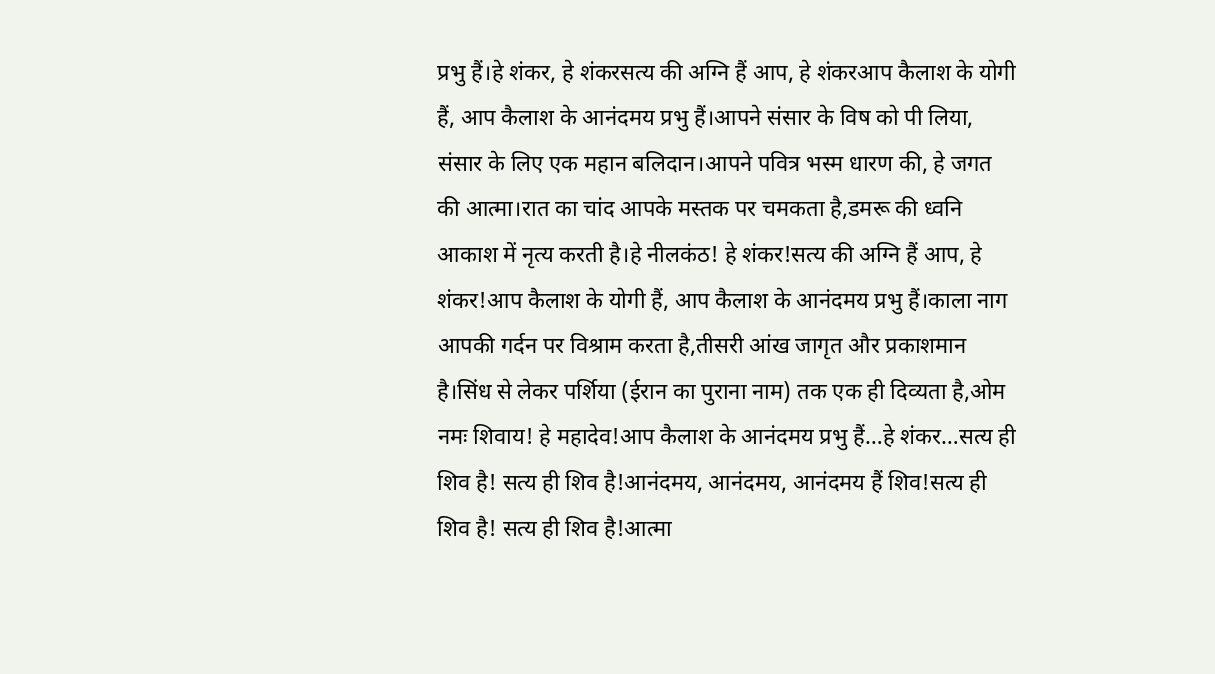प्रभु हैं।हे शंकर, हे शंकरसत्य की अग्नि हैं आप, हे शंकरआप कैलाश के योगी हैं, आप कैलाश के आनंदमय प्रभु हैं।आपने संसार के विष को पी लिया, संसार के लिए एक महान बलिदान।आपने पवित्र भस्म धारण की, हे जगत की आत्मा।रात का चांद आपके मस्तक पर चमकता है,डमरू की ध्वनि आकाश में नृत्य करती है।हे नीलकंठ! हे शंकर!सत्य की अग्नि हैं आप, हे शंकर!आप कैलाश के योगी हैं, आप कैलाश के आनंदमय प्रभु हैं।काला नाग आपकी गर्दन पर विश्राम करता है,तीसरी आंख जागृत और प्रकाशमान है।सिंध से लेकर पर्शिया (ईरान का पुराना नाम) तक एक ही दिव्यता है,ओम नमः शिवाय! हे महादेव!आप कैलाश के आनंदमय प्रभु हैं…हे शंकर…सत्य ही शिव है! सत्य ही शिव है!आनंदमय, आनंदमय, आनंदमय हैं शिव!सत्य ही शिव है! सत्य ही शिव है!आत्मा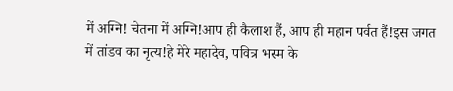में अग्नि! चेतना में अग्नि!आप ही कैलाश हैं, आप ही महान पर्वत हैं!इस जगत में तांडव का नृत्य!हे मेरे महादेव, पवित्र भस्म के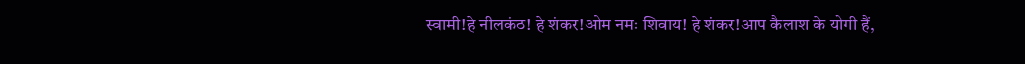स्वामी!हे नीलकंठ! हे शंकर!ओम नमः शिवाय! हे शंकर!आप कैलाश के योगी हैं,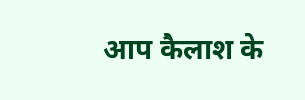आप कैलाश के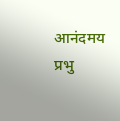आनंदमय प्रभु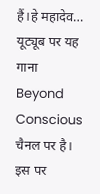हैं।हे महादेव… यूट्यूब पर यह गाना Beyond Conscious चैनल पर है। इस पर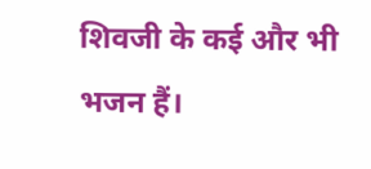शिवजी के कई और भी भजन हैं।